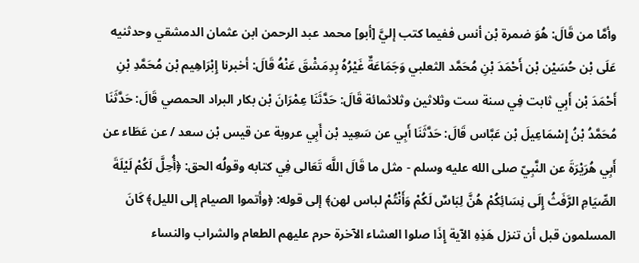وأمَّا من قَالَ: هُوَ ضمرة بْن أنس ففيما كتب إليَّ [أبو] محمد عبد الرحمن ابن عثمان الدمشقي وحدثنيه عَلَى بْن حُسَيْن بْن أَحْمَدَ بْنِ مُحَمَّد الثعلبي وَجَمَاعَةٌ غَيْرُهُ بِدِمَشْقَ عَنْهُ قَالَ: أخبرنا إِبْرَاهِيم بْن مُحَمَّدِ بْنِ أَحْمَدَ بْن أَبِي ثابت فِي سنة ست وثلاثين وثلاثمائة قَالَ: حَدَّثَنَا عِمْرَانَ بْن بكار البراد الحمصي قَالَ: حَدَّثَنَا مُحَمَّدُ بْنُ إِسْمَاعِيلَ بْن عَبَّاس قَالَ: حَدَّثَنَا أَبِي عن سَعِيد بْن أَبِي عروبة عن قيس بْن سعد / عن عَطَاء عن أَبِي هُرَيْرَةَ عن النَّبِيّ صلى الله عليه وسلم - مثل ما قَالَ اللَّه تَعَالى فِي كتابه وقولُه الحق: ﴿أُحِلَّ لَكُمْ لَيْلَةَ الصِّيَامِ الرَّفَثُ إِلَى نِسَائِكُمْ هُنَّ لِبَاسٌ لَكُمْ وَأَنْتُمْ لباس لهن﴾ إلى قوله: ﴿وأتموا الصيام إلى الليل﴾ كَانَ المسلمون قبل أن تنزل هَذِهِ الآية إِذَا صلوا العشاء الآخرة حرم عليهم الطعام والشراب والنساء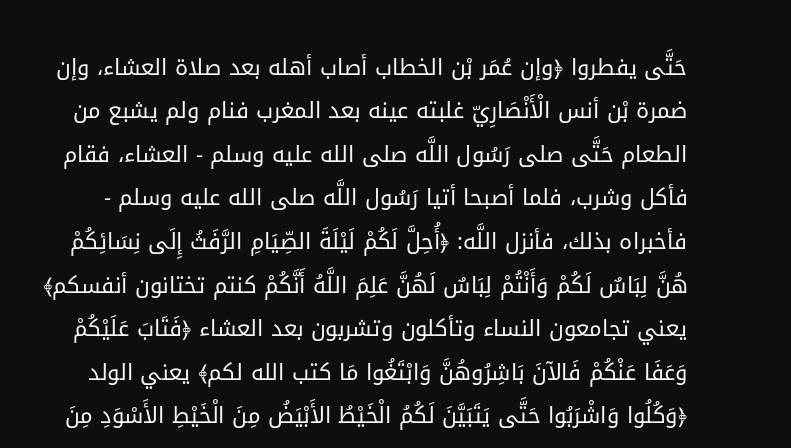حَتَّى يفطروا ﴿وإن عُمَر بْن الخطاب أصاب أهله بعد صلاة العشاء، وإن ضمرة بْن أنس الْأَنْصَارِيّ غلبته عينه بعد المغرب فنام ولم يشبع من الطعام حَتَّى صلى رَسُول اللَّه صلى الله عليه وسلم - العشاء، فقام فأكل وشرب، فلما أصبحا أتيا رَسُول اللَّه صلى الله عليه وسلم - فأخبراه بذلك، فأنزل اللَّه: ﴿أُحِلَّ لَكُمْ لَيْلَةَ الصِّيَامِ الرَّفَثُ إِلَى نِسَائِكُمْ هُنَّ لِبَاسٌ لَكُمْ وَأَنْتُمْ لِبَاسٌ لَهُنَّ عَلِمَ اللَّهُ أَنَّكُمْ كنتم تختانون أنفسكم﴾ يعني تجامعون النساء وتأكلون وتشربون بعد العشاء ﴿فَتَابَ عَلَيْكُمْ وَعَفَا عَنْكُمْ فَالآنَ بَاشِرُوهُنَّ وَابْتَغُوا مَا كتب الله لكم﴾ يعني الولد ﴿وَكُلُوا وَاشْرَبُوا حَتَّى يَتَبَيَّنَ لَكُمُ الْخَيْطُ الأَبْيَضُ مِنَ الْخَيْطِ الأَسْوَدِ مِنَ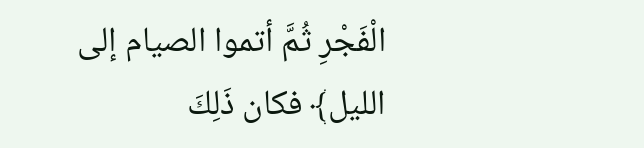الْفَجْرِ ثُمَّ أتموا الصيام إلى الليل﴾ فكان ذَلِكَ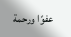عفوًا ورحمة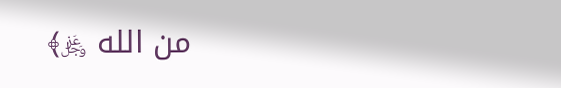من الله ﷿﴾